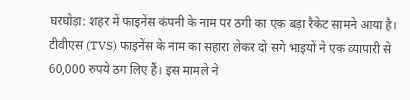घरघोड़ा: शहर में फाइनेंस कंपनी के नाम पर ठगी का एक बड़ा रैकेट सामने आया है। टीवीएस (TVS) फाइनेंस के नाम का सहारा लेकर दो सगे भाइयों ने एक व्यापारी से 60,000 रुपये ठग लिए हैं। इस मामले ने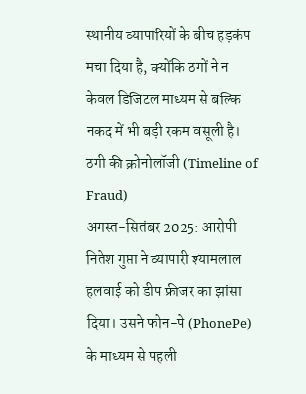स्थानीय व्यापारियों के बीच हड़कंप मचा दिया है, क्योंकि ठगों ने न केवल डिजिटल माध्यम से बल्कि नकद में भी बड़ी रकम वसूली है।
ठगी की क्रोनोलॉजी (Timeline of Fraud)
अगस्त-सितंबर 2025: आरोपी नितेश गुप्ता ने व्यापारी श्यामलाल हलवाई को डीप फ्रीजर का झांसा दिया। उसने फोन-पे (PhonePe) के माध्यम से पहली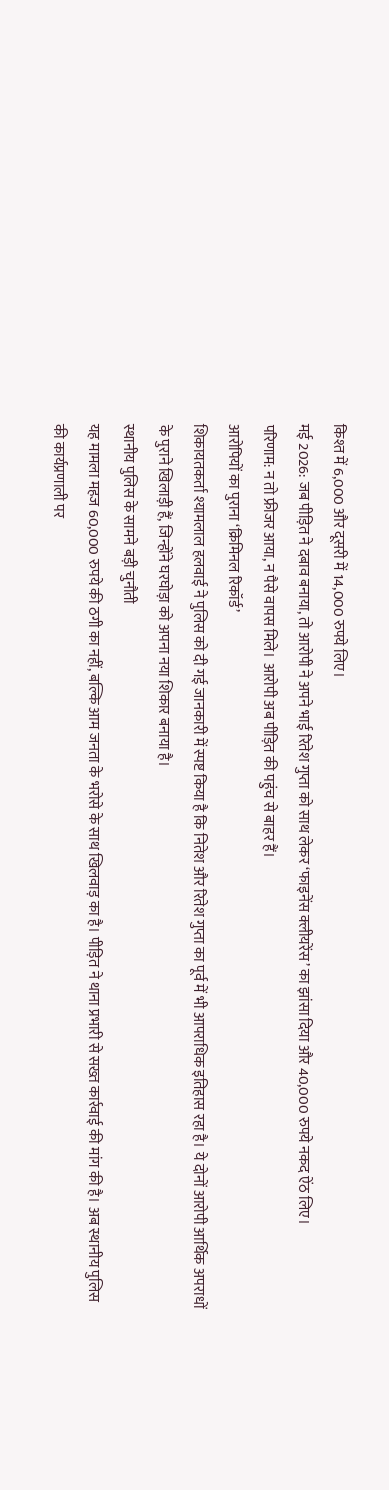किश्त में 6,000 और दूसरी में 14,000 रुपये लिए।
मई 2026: जब पीड़ित ने दबाव बनाया, तो आरोपी ने अपने भाई रितेश गुप्ता को साथ लेकर ‘फाइनेंस क्लीयरेंस’ का झांसा दिया और 40,000 रुपये नकद ऐंठ लिए।
परिणाम: न तो फ्रीजर आया, न पैसे वापस मिले। आरोपी अब पीड़ित की पहुंच से बाहर हैं।
आरोपियों का पुराना ‘क्रिमिनल रिकॉर्ड’
शिकायतकर्ता श्यामलाल हलवाई ने पुलिस को दी गई जानकारी में स्पष्ट किया है कि नितेश और रितेश गुप्ता का पूर्व में भी आपराधिक इतिहास रहा है। ये दोनों आरोपी आर्थिक अपराधों के पुराने खिलाड़ी हैं, जिन्होंने घरघोड़ा को अपना नया शिकार बनाया है।
स्थानीय पुलिस के सामने बड़ी चुनौती
यह मामला महज 60,000 रुपये की ठगी का नहीं, बल्कि आम जनता के भरोसे के साथ खिलवाड़ का है। पीड़ित ने थाना प्रभारी से सख्त कार्रवाई की मांग की है। अब स्थानीय पुलिस की कार्यप्रणाली पर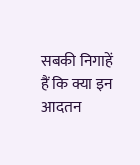सबकी निगाहें हैं कि क्या इन आदतन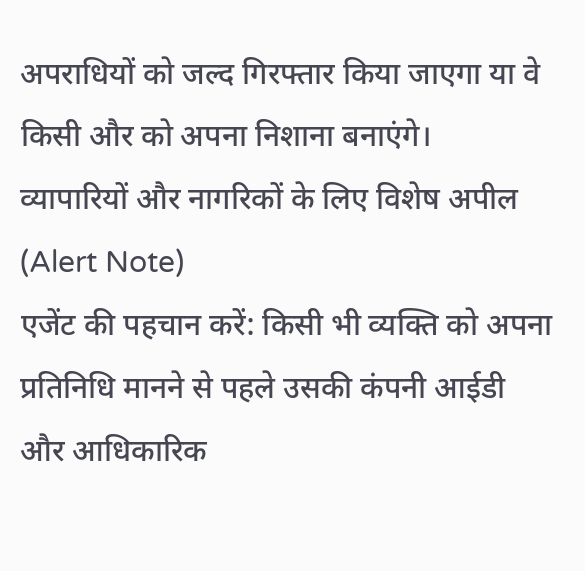अपराधियों को जल्द गिरफ्तार किया जाएगा या वे किसी और को अपना निशाना बनाएंगे।
व्यापारियों और नागरिकों के लिए विशेष अपील (Alert Note)
एजेंट की पहचान करें: किसी भी व्यक्ति को अपना प्रतिनिधि मानने से पहले उसकी कंपनी आईडी और आधिकारिक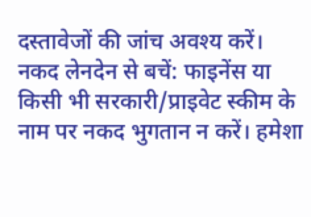दस्तावेजों की जांच अवश्य करें।
नकद लेनदेन से बचें: फाइनेंस या किसी भी सरकारी/प्राइवेट स्कीम के नाम पर नकद भुगतान न करें। हमेशा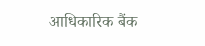आधिकारिक बैंक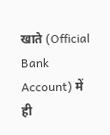खाते (Official Bank Account) में ही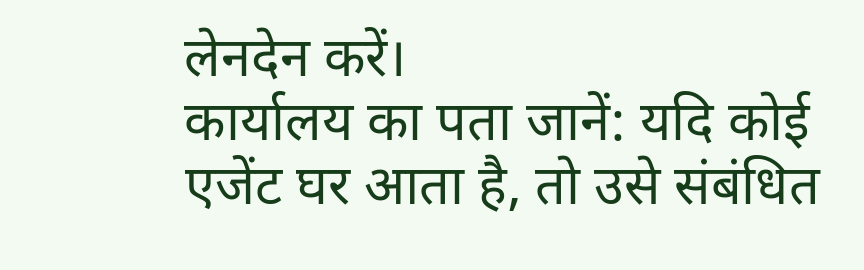लेनदेन करें।
कार्यालय का पता जानें: यदि कोई एजेंट घर आता है, तो उसे संबंधित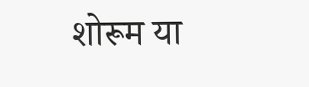शोरूम या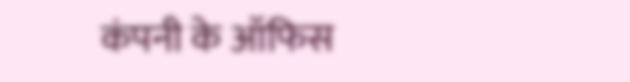कंपनी के ऑफिस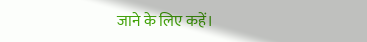जाने के लिए कहें।